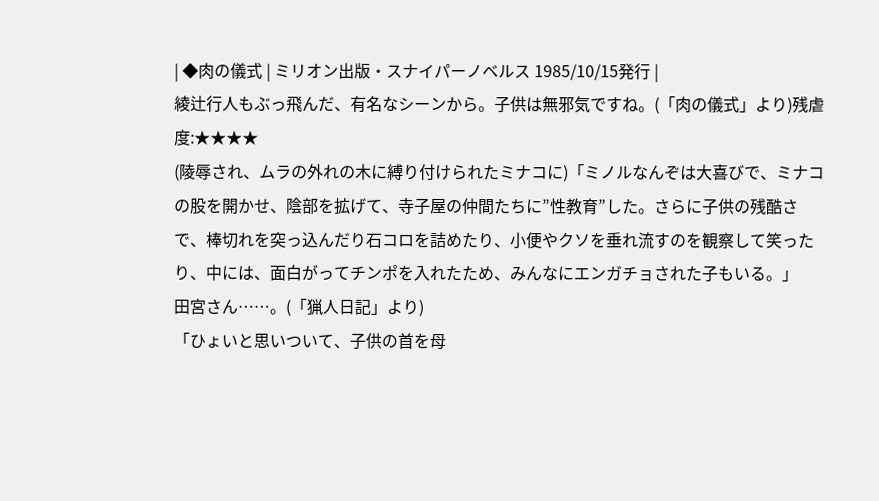| ◆肉の儀式 | ミリオン出版・スナイパーノベルス 1985/10/15発行 |
綾辻行人もぶっ飛んだ、有名なシーンから。子供は無邪気ですね。(「肉の儀式」より)残虐度:★★★★
(陵辱され、ムラの外れの木に縛り付けられたミナコに)「ミノルなんぞは大喜びで、ミナコの股を開かせ、陰部を拡げて、寺子屋の仲間たちに”性教育”した。さらに子供の残酷さで、棒切れを突っ込んだり石コロを詰めたり、小便やクソを垂れ流すのを観察して笑ったり、中には、面白がってチンポを入れたため、みんなにエンガチョされた子もいる。」
田宮さん……。(「猟人日記」より)
「ひょいと思いついて、子供の首を母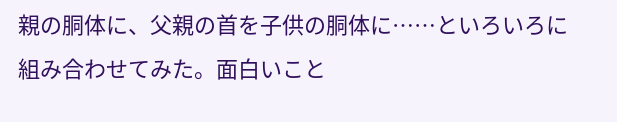親の胴体に、父親の首を子供の胴体に……といろいろに組み合わせてみた。面白いこと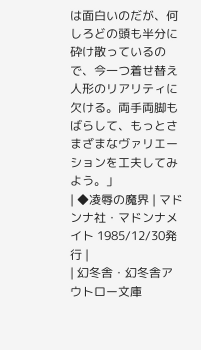は面白いのだが、何しろどの頭も半分に砕け散っているので、今一つ着せ替え人形のリアリティに欠ける。両手両脚もばらして、もっとさまざまなヴァリエーションを工夫してみよう。」
| ◆凌辱の魔界 | マドンナ社・マドンナメイト 1985/12/30発行 |
| 幻冬舎・幻冬舎アウトロー文庫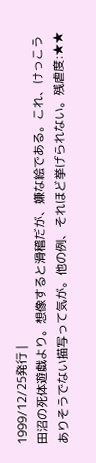1999/12/25発行 |
田沼の死体遊戯より。想像すると滑稽だが、嫌な絵である。これ、けっこうありそうでない描写って気が。他の例、それほど挙げられない。残虐度:★★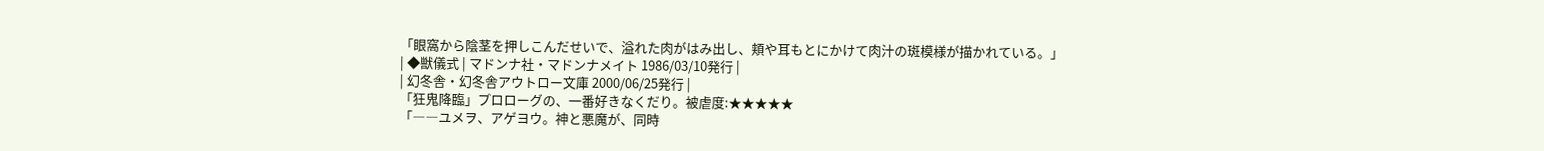「眼窩から陰茎を押しこんだせいで、溢れた肉がはみ出し、頬や耳もとにかけて肉汁の斑模様が描かれている。」
| ◆獣儀式 | マドンナ社・マドンナメイト 1986/03/10発行 |
| 幻冬舎・幻冬舎アウトロー文庫 2000/06/25発行 |
「狂鬼降臨」プロローグの、一番好きなくだり。被虐度:★★★★★
「――ユメヲ、アゲヨウ。神と悪魔が、同時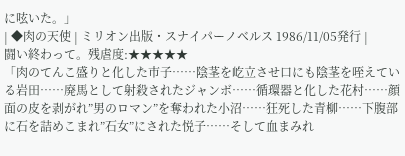に呟いた。」
| ◆肉の天使 | ミリオン出版・スナイパーノベルス 1986/11/05発行 |
闘い終わって。残虐度:★★★★★
「肉のてんこ盛りと化した市子……陰茎を屹立させ口にも陰茎を咥えている岩田……廃馬として射殺されたジャンボ……循環器と化した花村……顔面の皮を剥がれ”男のロマン”を奪われた小沼……狂死した青柳……下腹部に石を詰めこまれ”石女”にされた悦子……そして血まみれ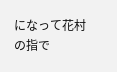になって花村の指で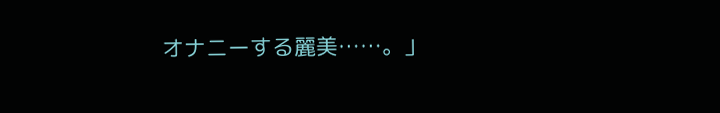オナニーする麗美……。」